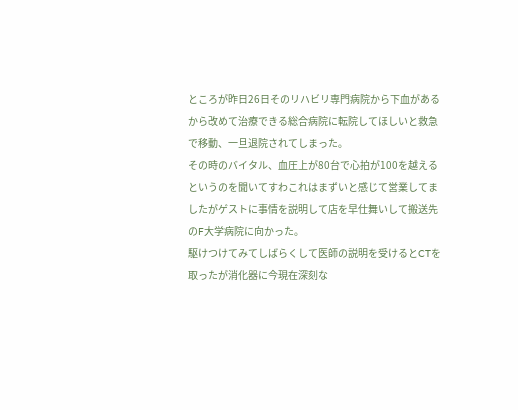ところが昨日26日そのリハビリ専門病院から下血があるから改めて治療できる総合病院に転院してほしいと救急で移動、一旦退院されてしまった。
その時のバイタル、血圧上が80台で心拍が100を越えるというのを聞いてすわこれはまずいと感じて営業してましたがゲストに事情を説明して店を早仕舞いして搬送先のF大学病院に向かった。
駆けつけてみてしばらくして医師の説明を受けるとCTを取ったが消化器に今現在深刻な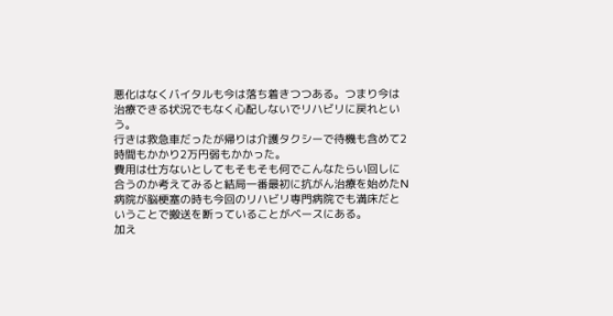悪化はなくバイタルも今は落ち着きつつある。つまり今は治療できる状況でもなく心配しないでリハビリに戻れという。
行きは救急車だったが帰りは介護タクシーで待機も含めて2時間もかかり2万円弱もかかった。
費用は仕方ないとしてもそもそも何でこんなたらい回しに合うのか考えてみると結局一番最初に抗がん治療を始めたN病院が脳梗塞の時も今回のリハビリ専門病院でも満床だということで搬送を断っていることがベースにある。
加え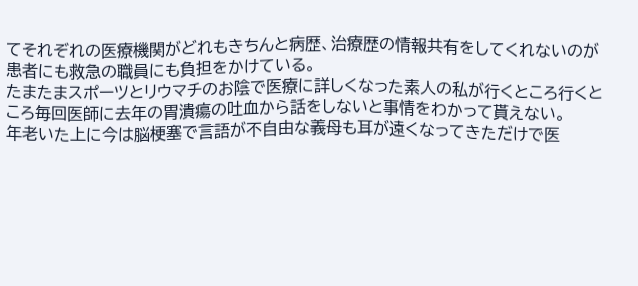てそれぞれの医療機関がどれもきちんと病歴、治療歴の情報共有をしてくれないのが患者にも救急の職員にも負担をかけている。
たまたまスポーツとリウマチのお陰で医療に詳しくなった素人の私が行くところ行くところ毎回医師に去年の胃潰瘍の吐血から話をしないと事情をわかって貰えない。
年老いた上に今は脳梗塞で言語が不自由な義母も耳が遠くなってきただけで医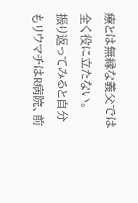療とは無縁な義父では全く役に立たない。
振り返ってみると自分もリウマチはR病院、前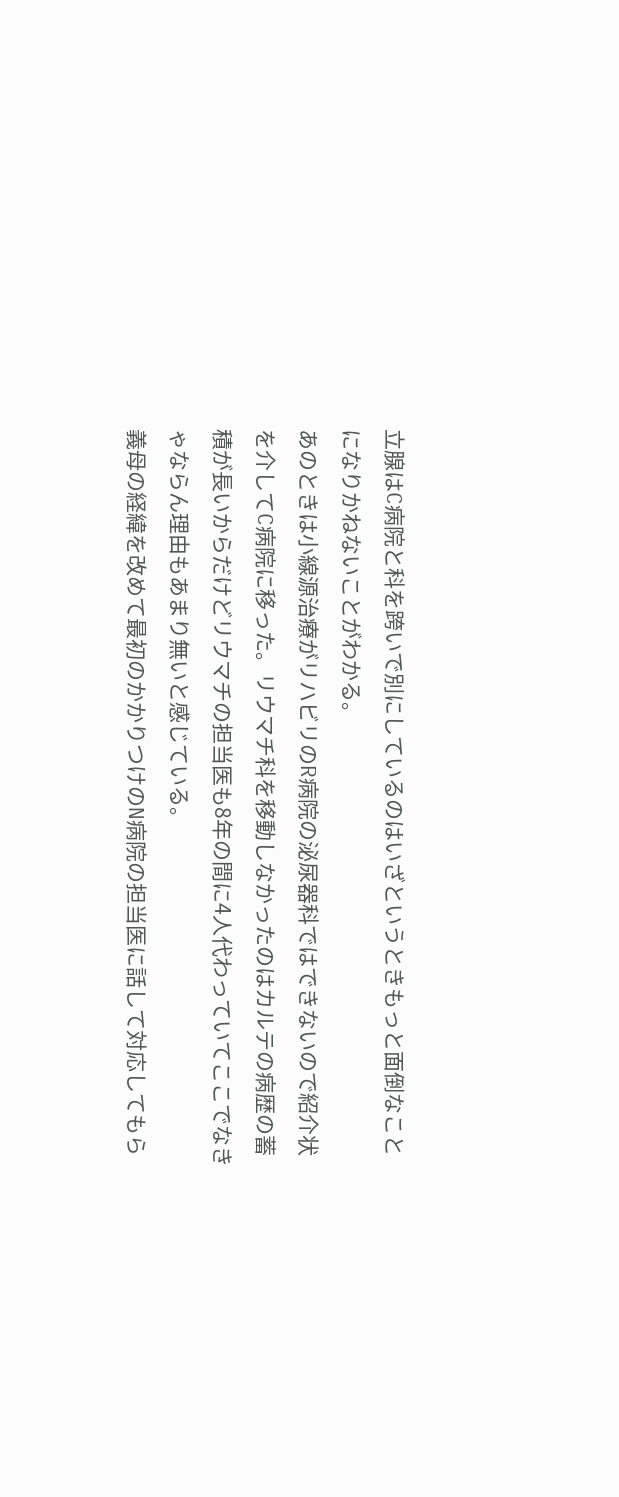立腺はC病院と科を跨いで別にしているのはいざというときもっと面倒なことになりかねないことがわかる。
あのときは小線源治療がリハビリのR病院の泌尿器科ではできないので紹介状を介してC病院に移った。リウマチ科を移動しなかったのはカルテの病歴の蓄積が長いからだけどリウマチの担当医も8年の間に4人代わっていてここでなきゃならん理由もあまり無いと感じている。
義母の経緯を改めて最初のかかりつけのN病院の担当医に話して対応してもら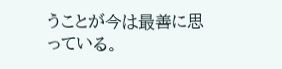うことが今は最善に思っている。